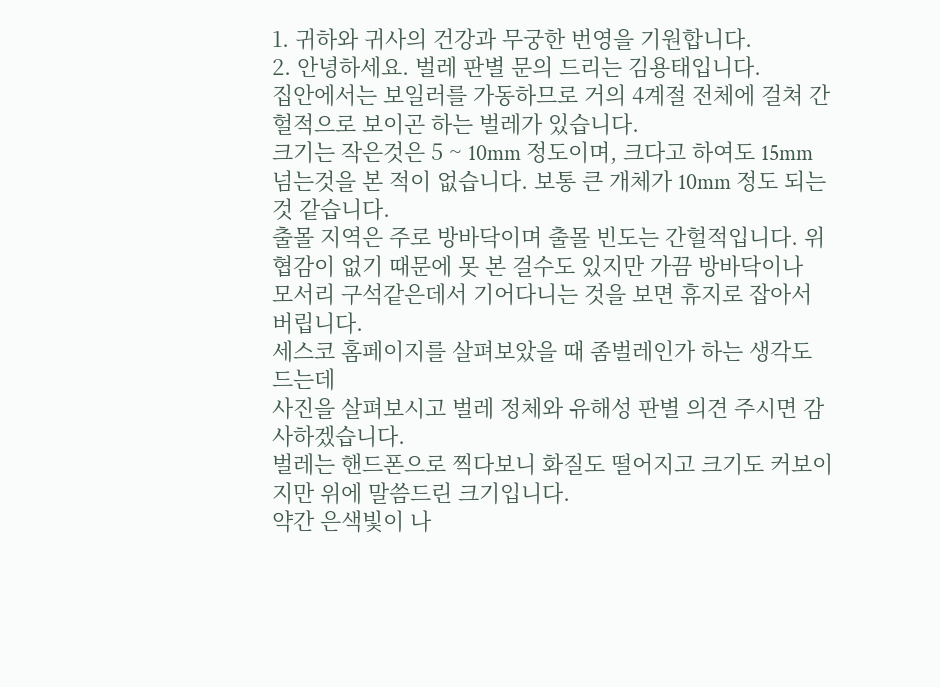1. 귀하와 귀사의 건강과 무궁한 번영을 기원합니다.
2. 안녕하세요. 벌레 판별 문의 드리는 김용태입니다.
집안에서는 보일러를 가동하므로 거의 4계절 전체에 걸쳐 간헐적으로 보이곤 하는 벌레가 있습니다.
크기는 작은것은 5 ~ 10mm 정도이며, 크다고 하여도 15mm 넘는것을 본 적이 없습니다. 보통 큰 개체가 10mm 정도 되는것 같습니다.
출몰 지역은 주로 방바닥이며 출몰 빈도는 간헐적입니다. 위협감이 없기 때문에 못 본 걸수도 있지만 가끔 방바닥이나
모서리 구석같은데서 기어다니는 것을 보면 휴지로 잡아서 버립니다.
세스코 홈페이지를 살펴보았을 때 좀벌레인가 하는 생각도 드는데
사진을 살펴보시고 벌레 정체와 유해성 판별 의견 주시면 감사하겠습니다.
벌레는 핸드폰으로 찍다보니 화질도 떨어지고 크기도 커보이지만 위에 말씀드린 크기입니다.
약간 은색빛이 나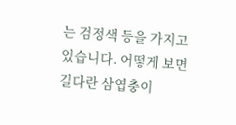는 검정색 등을 가지고 있습니다. 어떻게 보면 길다란 삼엽충이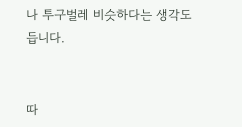나 투구벌레 비슷하다는 생각도 듭니다.


따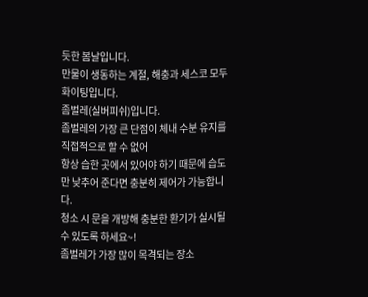듯한 봄날입니다.
만물이 생동하는 계절, 해충과 세스코 모두 화이팅입니다.
좀벌레(실버피쉬)입니다.
좀벌레의 가장 큰 단점이 체내 수분 유지를 직접적으로 할 수 없어
항상 습한 곳에서 있어야 하기 때문에 습도만 낮추어 준다면 충분히 제어가 가능합니다.
청소 시 문을 개방해 충분한 환기가 실시될 수 있도록 하세요~!
좀벌레가 가장 많이 목격되는 장소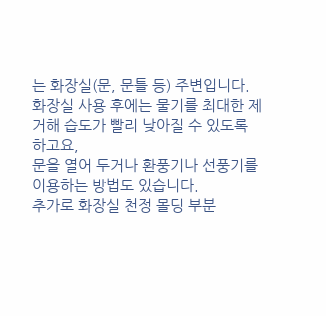는 화장실(문, 문틀 등) 주변입니다.
화장실 사용 후에는 물기를 최대한 제거해 습도가 빨리 낮아질 수 있도록 하고요,
문을 열어 두거나 환풍기나 선풍기를 이용하는 방법도 있습니다.
추가로 화장실 천정 몰딩 부분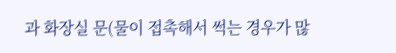과 화장실 문(물이 접촉해서 썩는 경우가 많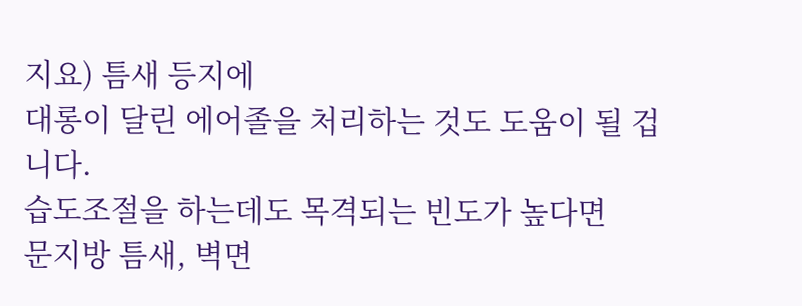지요) 틈새 등지에
대롱이 달린 에어졸을 처리하는 것도 도움이 될 겁니다.
습도조절을 하는데도 목격되는 빈도가 높다면
문지방 틈새, 벽면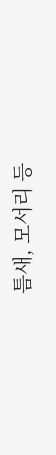틈새, 모서리 등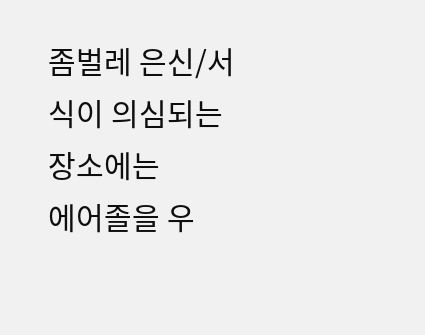좀벌레 은신/서식이 의심되는 장소에는
에어졸을 우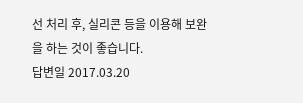선 처리 후, 실리콘 등을 이용해 보완을 하는 것이 좋습니다.
답변일 2017.03.20